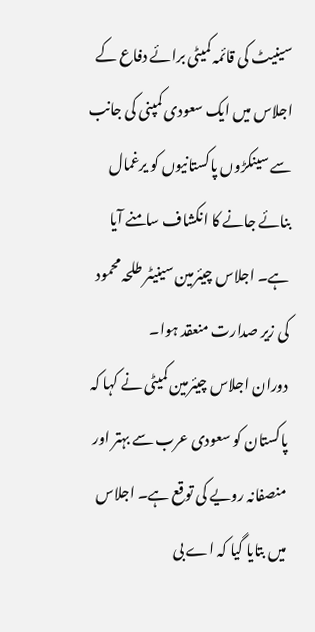سینیٹ کی قائمہ کمیٹی برائے دفاع کے اجلاس میں ایک سعودی کمپنی کی جانب سے سینکڑوں پاکستانیوں کو یرغمال بنائے جانے کا انکشاف سامنے آیا ہے۔ اجلاس چیئرمین سینیٹر طلحہ محمود کی زیر صدارت منعقد ہوا۔
دوران اجلاس چیئرمین کمیٹی نے کہا کہ پاکستان کو سعودی عرب سے بہتر اور منصفانہ رویے کی توقع ہے۔ اجلاس میں بتایا گیا کہ اے بی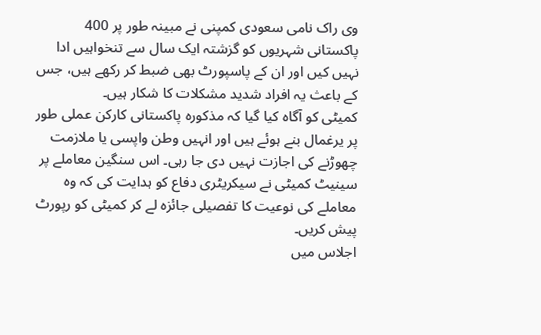وی راک نامی سعودی کمپنی نے مبینہ طور پر 400 پاکستانی شہریوں کو گزشتہ ایک سال سے تنخواہیں ادا نہیں کیں اور ان کے پاسپورٹ بھی ضبط کر رکھے ہیں، جس کے باعث یہ افراد شدید مشکلات کا شکار ہیں۔
کمیٹی کو آگاہ کیا گیا کہ مذکورہ پاکستانی کارکن عملی طور پر یرغمال بنے ہوئے ہیں اور انہیں وطن واپسی یا ملازمت چھوڑنے کی اجازت نہیں دی جا رہی۔ اس سنگین معاملے پر سینیٹ کمیٹی نے سیکریٹری دفاع کو ہدایت کی کہ وہ معاملے کی نوعیت کا تفصیلی جائزہ لے کر کمیٹی کو رپورٹ پیش کریں۔
اجلاس میں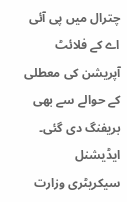چترال میں پی آئی اے کے فلائٹ آپریشن کی معطلی کے حوالے سے بھی بریفنگ دی گئی۔ ایڈیشنل سیکریٹری وزارت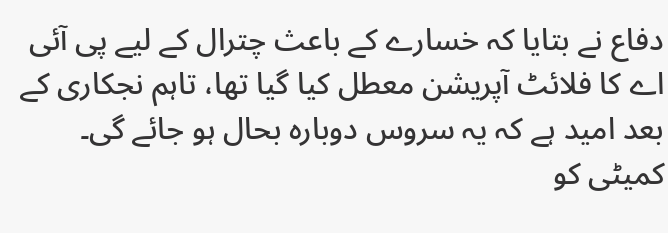دفاع نے بتایا کہ خسارے کے باعث چترال کے لیے پی آئی اے کا فلائٹ آپریشن معطل کیا گیا تھا، تاہم نجکاری کے بعد امید ہے کہ یہ سروس دوبارہ بحال ہو جائے گی۔
کمیٹی کو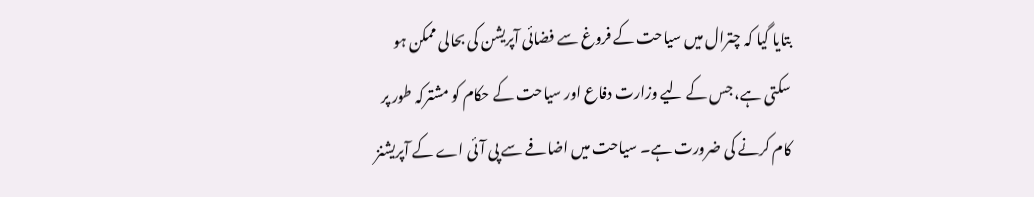بتایا گیا کہ چترال میں سیاحت کے فروغ سے فضائی آپریشن کی بحالی ممکن ہو سکتی ہے، جس کے لیے وزارت دفاع اور سیاحت کے حکام کو مشترکہ طور پر کام کرنے کی ضرورت ہے۔ سیاحت میں اضافے سے پی آئی اے کے آپریشنز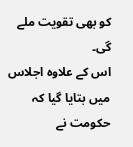کو بھی تقویت ملے گی۔
اس کے علاوہ اجلاس میں بتایا گیا کہ حکومت نے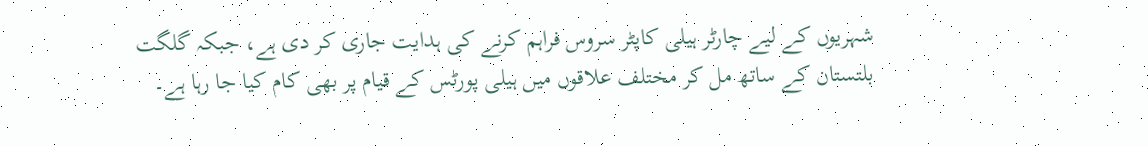شہریوں کے لیے چارٹر ہیلی کاپٹر سروس فراہم کرنے کی ہدایت جاری کر دی ہے، جبکہ گلگت بلتستان کے ساتھ مل کر مختلف علاقوں میں ہیلی پورٹس کے قیام پر بھی کام کیا جا رہا ہے۔